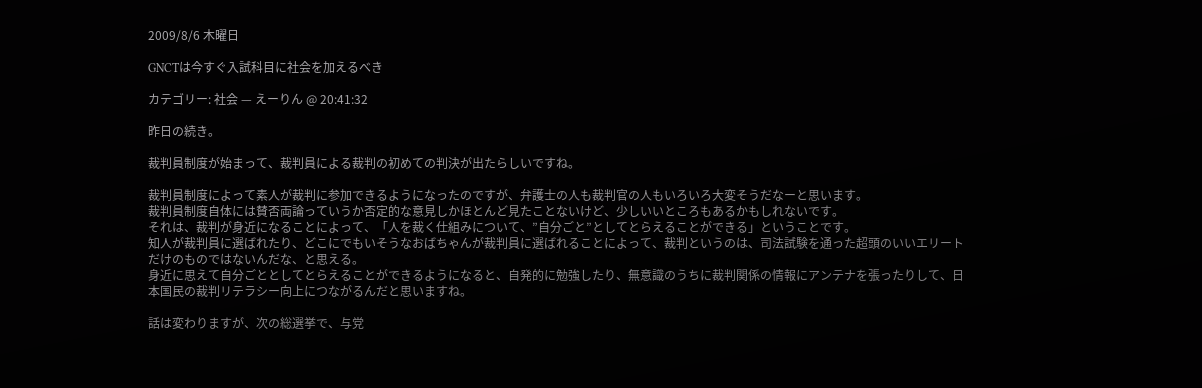2009/8/6 木曜日

GNCTは今すぐ入試科目に社会を加えるべき

カテゴリー: 社会 — えーりん @ 20:41:32

昨日の続き。

裁判員制度が始まって、裁判員による裁判の初めての判決が出たらしいですね。

裁判員制度によって素人が裁判に参加できるようになったのですが、弁護士の人も裁判官の人もいろいろ大変そうだなーと思います。
裁判員制度自体には賛否両論っていうか否定的な意見しかほとんど見たことないけど、少しいいところもあるかもしれないです。
それは、裁判が身近になることによって、「人を裁く仕組みについて、”自分ごと”としてとらえることができる」ということです。
知人が裁判員に選ばれたり、どこにでもいそうなおばちゃんが裁判員に選ばれることによって、裁判というのは、司法試験を通った超頭のいいエリートだけのものではないんだな、と思える。
身近に思えて自分ごととしてとらえることができるようになると、自発的に勉強したり、無意識のうちに裁判関係の情報にアンテナを張ったりして、日本国民の裁判リテラシー向上につながるんだと思いますね。

話は変わりますが、次の総選挙で、与党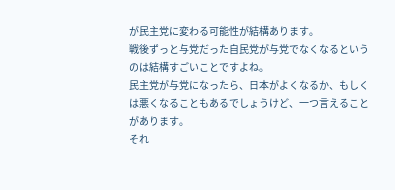が民主党に変わる可能性が結構あります。
戦後ずっと与党だった自民党が与党でなくなるというのは結構すごいことですよね。
民主党が与党になったら、日本がよくなるか、もしくは悪くなることもあるでしょうけど、一つ言えることがあります。
それ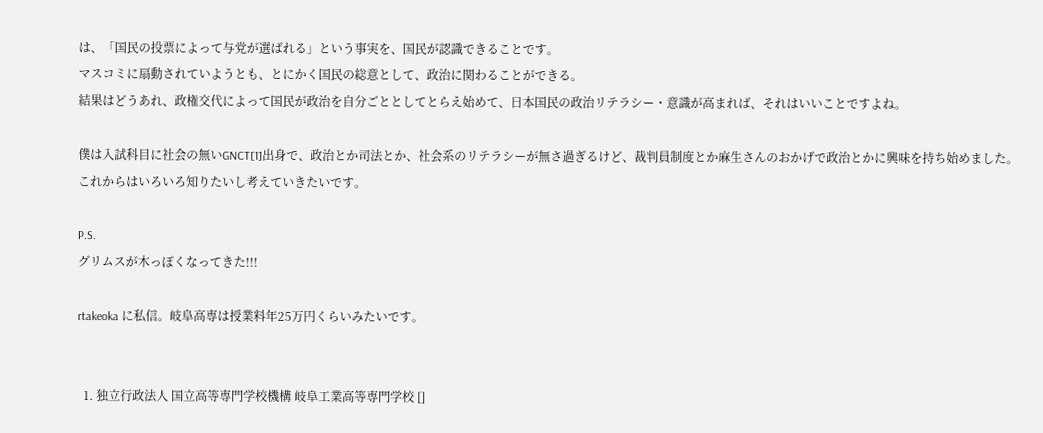は、「国民の投票によって与党が選ばれる」という事実を、国民が認識できることです。
マスコミに扇動されていようとも、とにかく国民の総意として、政治に関わることができる。
結果はどうあれ、政権交代によって国民が政治を自分ごととしてとらえ始めて、日本国民の政治リテラシー・意識が高まれば、それはいいことですよね。

僕は入試科目に社会の無いGNCT[1]出身で、政治とか司法とか、社会系のリテラシーが無さ過ぎるけど、裁判員制度とか麻生さんのおかげで政治とかに興味を持ち始めました。
これからはいろいろ知りたいし考えていきたいです。

P.S.
グリムスが木っぽくなってきた!!!

rtakeoka に私信。岐阜高専は授業料年25万円くらいみたいです。


  1. 独立行政法人 国立高等専門学校機構 岐阜工業高等専門学校 []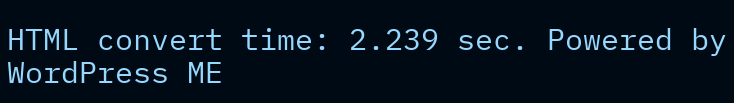HTML convert time: 2.239 sec. Powered by WordPress ME